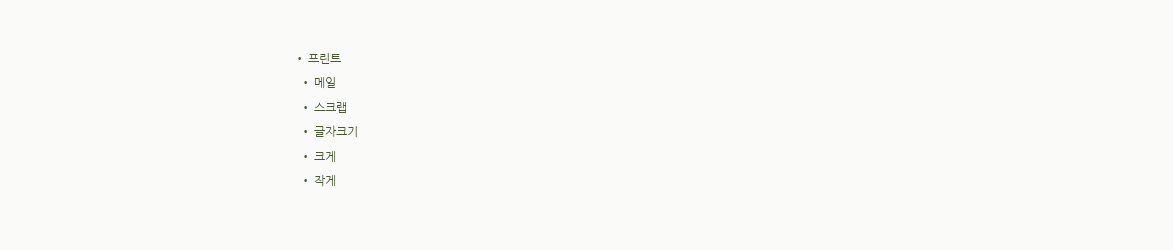• 프린트
  • 메일
  • 스크랩
  • 글자크기
  • 크게
  • 작게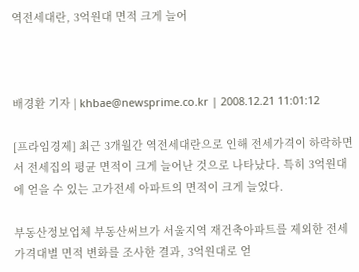역전세대란, 3억원대 면적 크게 늘어



배경환 기자 | khbae@newsprime.co.kr | 2008.12.21 11:01:12

[프라임경제] 최근 3개월간 역전세대란으로 인해 전세가격이 하락하면서 전세집의 평균 면적이 크게 늘어난 것으로 나타났다. 특히 3억원대에 얻을 수 있는 고가전세 아파트의 면적이 크게 늘었다.

부동산정보업체 부동산써브가 서울지역 재건축아파트를 제외한 전세 가격대별 면적 변화를 조사한 결과, 3억원대로 얻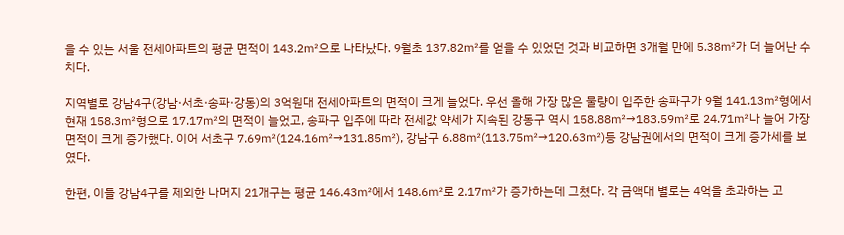을 수 있는 서울 전세아파트의 평균 면적이 143.2㎡으로 나타났다. 9월초 137.82㎡를 얻을 수 있었던 것과 비교하면 3개월 만에 5.38㎡가 더 늘어난 수치다.

지역별로 강남4구(강남·서초·송파·강동)의 3억원대 전세아파트의 면적이 크게 늘었다. 우선 올해 가장 많은 물량이 입주한 송파구가 9월 141.13㎡형에서 현재 158.3㎡형으로 17.17㎡의 면적이 늘었고, 송파구 입주에 따라 전세값 약세가 지속된 강동구 역시 158.88㎡→183.59㎡로 24.71㎡나 늘어 가장 면적이 크게 증가했다. 이어 서초구 7.69㎡(124.16㎡→131.85㎡), 강남구 6.88㎡(113.75㎡→120.63㎡)등 강남권에서의 면적이 크게 증가세를 보였다.

한편, 이들 강남4구를 제외한 나머지 21개구는 평균 146.43㎡에서 148.6㎡로 2.17㎡가 증가하는데 그쳤다. 각 금액대 별로는 4억을 초과하는 고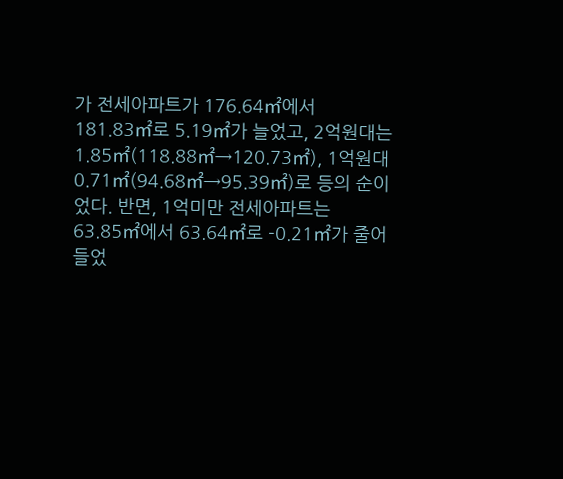가 전세아파트가 176.64㎡에서 181.83㎡로 5.19㎡가 늘었고, 2억원대는 1.85㎡(118.88㎡→120.73㎡), 1억원대 0.71㎡(94.68㎡→95.39㎡)로 등의 순이었다. 반면, 1억미만 전세아파트는 63.85㎡에서 63.64㎡로 -0.21㎡가 줄어들었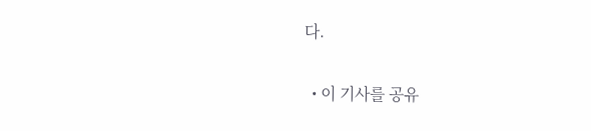다.

  • 이 기사를 공유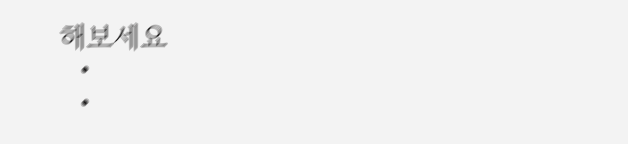해보세요
  •
  •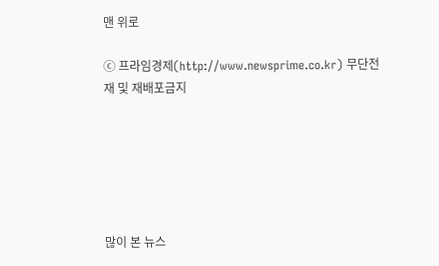맨 위로

ⓒ 프라임경제(http://www.newsprime.co.kr) 무단전재 및 재배포금지






많이 본 뉴스